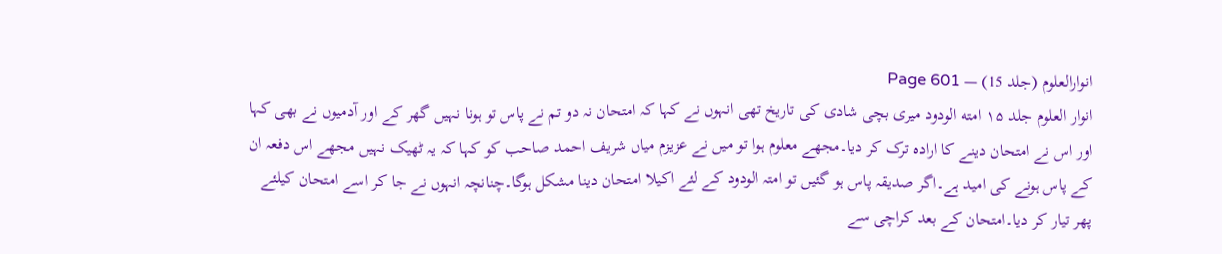انوارالعلوم (جلد 15) — Page 601
انوار العلوم جلد ۱۵ امته الودود میری بچی شادی کی تاریخ تھی انہوں نے کہا کہ امتحان نہ دو تم نے پاس تو ہونا نہیں گھر کے اور آدمیوں نے بھی کہا اور اس نے امتحان دینے کا ارادہ ترک کر دیا۔مجھے معلوم ہوا تو میں نے عزیزم میاں شریف احمد صاحب کو کہا کہ یہ ٹھیک نہیں مجھے اس دفعہ ان کے پاس ہونے کی امید ہے۔اگر صدیقہ پاس ہو گئیں تو امتہ الودود کے لئے اکیلا امتحان دینا مشکل ہوگا۔چنانچہ انہوں نے جا کر اسے امتحان کیلئے پھر تیار کر دیا۔امتحان کے بعد کراچی سے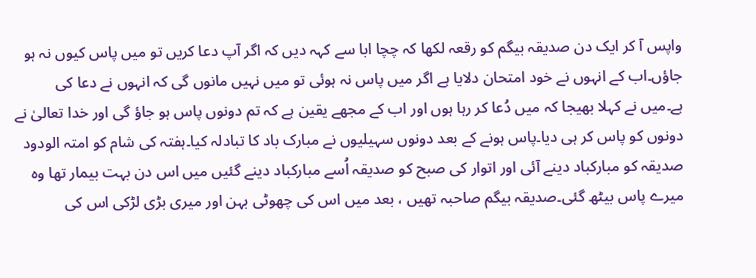واپس آ کر ایک دن صدیقہ بیگم کو رقعہ لکھا کہ چچا ابا سے کہہ دیں کہ اگر آپ دعا کریں تو میں پاس کیوں نہ ہو جاؤں۔اب کے انہوں نے خود امتحان دلایا ہے اگر میں پاس نہ ہوئی تو میں نہیں مانوں گی کہ انہوں نے دعا کی ہے۔میں نے کہلا بھیجا کہ میں دُعا کر رہا ہوں اور اب کے مجھے یقین ہے کہ تم دونوں پاس ہو جاؤ گی اور خدا تعالیٰ نے دونوں کو پاس کر ہی دیا۔پاس ہونے کے بعد دونوں سہیلیوں نے مبارک باد کا تبادلہ کیا۔ہفتہ کی شام کو امتہ الودود صدیقہ کو مبارکباد دینے آئی اور اتوار کی صبح کو صدیقہ اُسے مبارکباد دینے گئیں میں اس دن بہت بیمار تھا وہ میرے پاس بیٹھ گئی۔صدیقہ بیگم صاحبہ تھیں ، بعد میں اس کی چھوٹی بہن اور میری بڑی لڑکی اس کی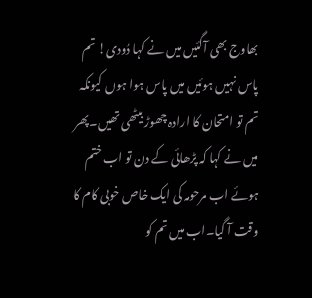بھاوج بھی آگئیں میں نے کہا دُودی! تم پاس نہیں ہوئیں میں پاس ہوا ہوں کیونکہ تم تو امتحان کا ارادہ چھوڑ بیٹھی تھیں۔پھر میں نے کہا کہ پڑھائی کے دن تو اب ختم ہوئے اب مرحومہ کی ایک خاص خوبی کام کا وقت آ گیا۔اب میں تم کو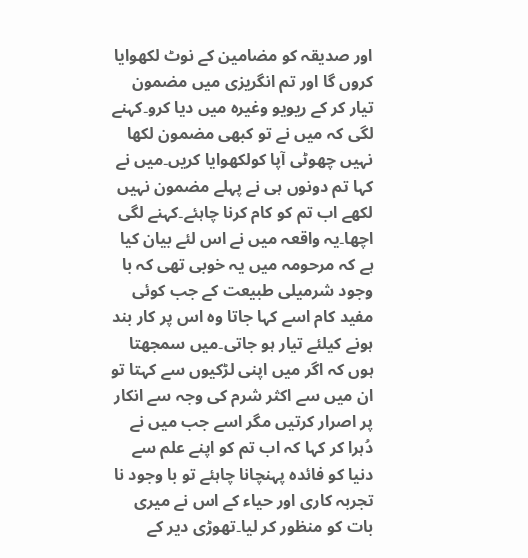اور صدیقہ کو مضامین کے نوٹ لکھوایا کروں گا اور تم انگریزی میں مضمون تیار کر کے ریویو وغیرہ میں دیا کرو۔کہنے لگی کہ میں نے تو کبھی مضمون لکھا نہیں چھوٹی آپا کولکھوایا کریں۔میں نے کہا تم دونوں ہی نے پہلے مضمون نہیں لکھے اب تم کو کام کرنا چاہئے۔کہنے لگی اچھا۔یہ واقعہ میں نے اس لئے بیان کیا ہے کہ مرحومہ میں یہ خوبی تھی کہ با وجود شرمیلی طبیعت کے جب کوئی مفید کام اسے کہا جاتا وہ اس پر کار بند ہونے کیلئے تیار ہو جاتی۔میں سمجھتا ہوں کہ اگر میں اپنی لڑکیوں سے کہتا تو ان میں سے اکثر شرم کی وجہ سے انکار پر اصرار کرتیں مگر اسے جب میں نے دُہرا کر کہا کہ اب تم کو اپنے علم سے دنیا کو فائدہ پہنچانا چاہئے تو با وجود نا تجربہ کاری اور حیاء کے اس نے میری بات کو منظور کر لیا۔تھوڑی دیر کے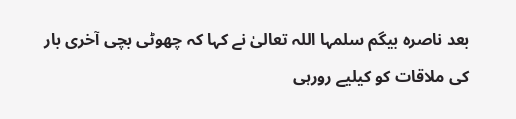بعد ناصرہ بیگم سلمہا اللہ تعالیٰ نے کہا کہ چھوٹی بچی آخری بار کی ملاقات کو کیلیے رورہی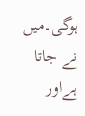ہوگی۔میں نے جاتا ہےاور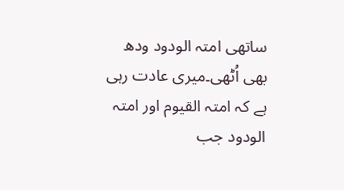ساتھی امتہ الودود ودھ بھی اُٹھی۔میری عادت رہی ہے کہ امتہ القیوم اور امتہ الودود جب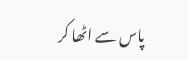پاس سے اٹھا کر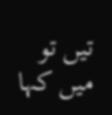تیں تو میں کہا